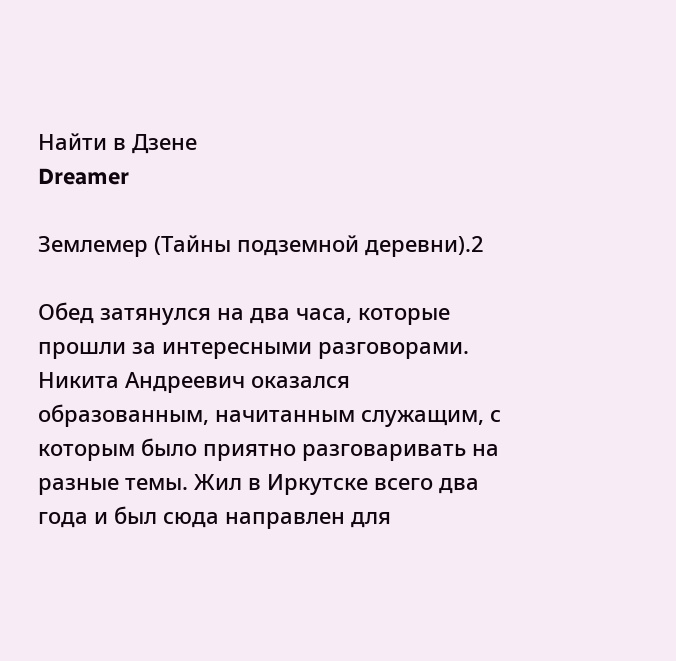Найти в Дзене
Dreamer

Землемер (Тайны подземной деревни).2

Обед затянулся на два часа, которые прошли за интересными разговорами. Никита Андреевич оказался образованным, начитанным служащим, с которым было приятно разговаривать на разные темы. Жил в Иркутске всего два года и был сюда направлен для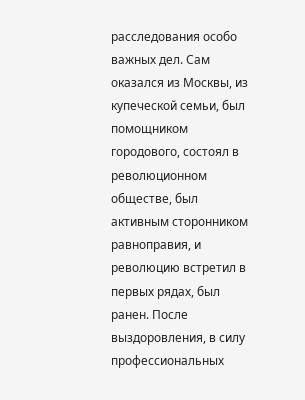расследования особо важных дел. Сам оказался из Москвы, из купеческой семьи, был помощником городового, состоял в революционном обществе, был активным сторонником равноправия, и революцию встретил в первых рядах, был ранен. После выздоровления, в силу профессиональных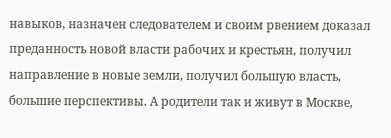навыков, назначен следователем и своим рвением доказал преданность новой власти рабочих и крестьян, получил направление в новые земли, получил большую власть, большие перспективы. А родители так и живут в Москве,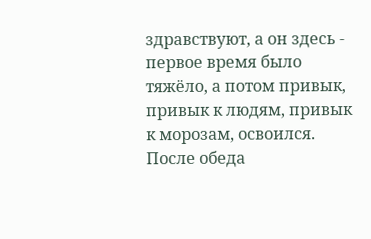здравствуют, а он здесь - первое время было тяжёло, а потом привык, привык к людям, привык к морозам, освоился. После обеда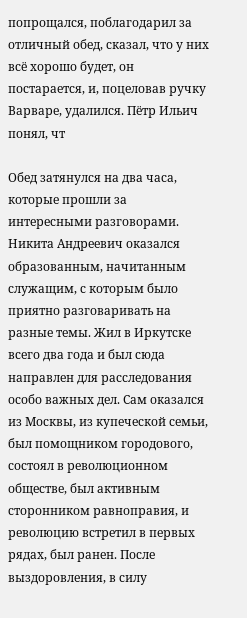попрощался, поблагодарил за отличный обед, сказал, что у них всё хорошо будет, он постарается, и, поцеловав ручку Варваре, удалился. Пётр Ильич понял, чт

Обед затянулся на два часа, которые прошли за интересными разговорами. Никита Андреевич оказался образованным, начитанным служащим, с которым было приятно разговаривать на разные темы. Жил в Иркутске всего два года и был сюда направлен для расследования особо важных дел. Сам оказался из Москвы, из купеческой семьи, был помощником городового, состоял в революционном обществе, был активным сторонником равноправия, и революцию встретил в первых рядах, был ранен. После выздоровления, в силу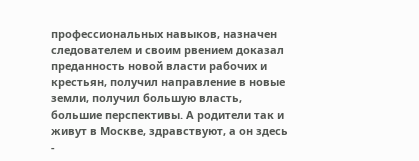профессиональных навыков, назначен следователем и своим рвением доказал преданность новой власти рабочих и крестьян, получил направление в новые земли, получил большую власть, большие перспективы. А родители так и живут в Москве, здравствуют, а он здесь -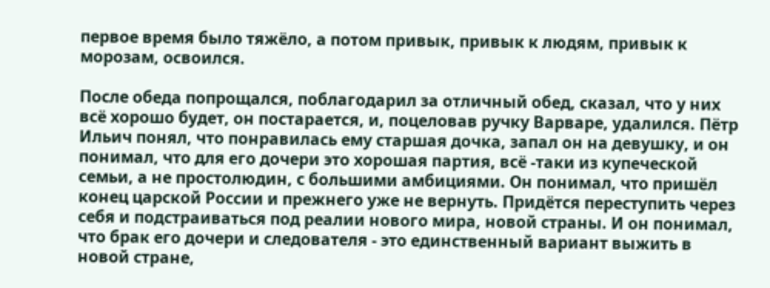первое время было тяжёло, а потом привык, привык к людям, привык к морозам, освоился.

После обеда попрощался, поблагодарил за отличный обед, сказал, что у них всё хорошо будет, он постарается, и, поцеловав ручку Варваре, удалился. Пётр Ильич понял, что понравилась ему старшая дочка, запал он на девушку, и он понимал, что для его дочери это хорошая партия, всё -таки из купеческой семьи, а не простолюдин, с большими амбициями. Он понимал, что пришёл конец царской России и прежнего уже не вернуть. Придётся переступить через себя и подстраиваться под реалии нового мира, новой страны. И он понимал, что брак его дочери и следователя - это единственный вариант выжить в новой стране,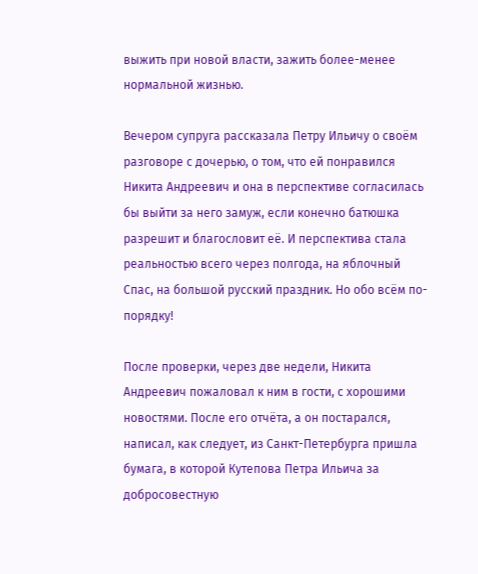выжить при новой власти, зажить более-менее нормальной жизнью.

Вечером супруга рассказала Петру Ильичу о своём разговоре с дочерью, о том, что ей понравился Никита Андреевич и она в перспективе согласилась бы выйти за него замуж, если конечно батюшка разрешит и благословит её. И перспектива стала реальностью всего через полгода, на яблочный Спас, на большой русский праздник. Но обо всём по-порядку!

После проверки, через две недели, Никита Андреевич пожаловал к ним в гости, с хорошими новостями. После его отчёта, а он постарался, написал, как следует, из Санкт-Петербурга пришла бумага, в которой Кутепова Петра Ильича за добросовестную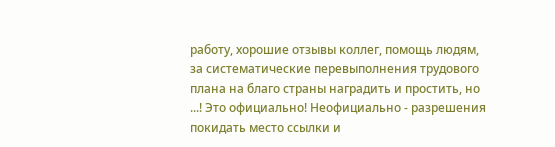работу, хорошие отзывы коллег, помощь людям, за систематические перевыполнения трудового плана на благо страны наградить и простить, но ...! Это официально! Неофициально - разрешения покидать место ссылки и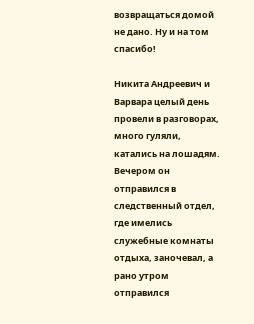возвращаться домой не дано. Ну и на том спасибо!

Никита Андреевич и Варвара целый день провели в разговорах, много гуляли, катались на лошадям. Вечером он отправился в следственный отдел, где имелись служебные комнаты отдыха, заночевал, а рано утром отправился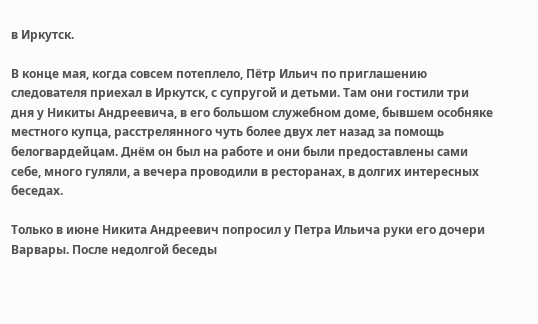в Иркутск.

В конце мая, когда совсем потеплело, Пётр Ильич по приглашению следователя приехал в Иркутск, с супругой и детьми. Там они гостили три дня у Никиты Андреевича, в его большом служебном доме, бывшем особняке местного купца, расстрелянного чуть более двух лет назад за помощь белогвардейцам. Днём он был на работе и они были предоставлены сами себе, много гуляли, а вечера проводили в ресторанах, в долгих интересных беседах.

Только в июне Никита Андреевич попросил у Петра Ильича руки его дочери Варвары. После недолгой беседы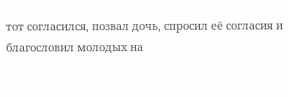тот согласился, позвал дочь, спросил её согласия и благословил молодых на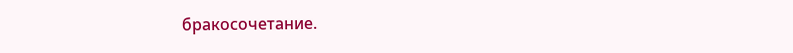бракосочетание.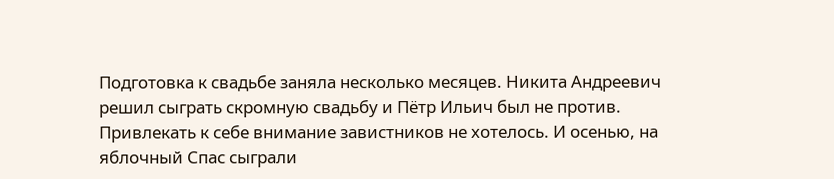Подготовка к свадьбе заняла несколько месяцев. Никита Андреевич решил сыграть скромную свадьбу и Пётр Ильич был не против. Привлекать к себе внимание завистников не хотелось. И осенью, на яблочный Спас сыграли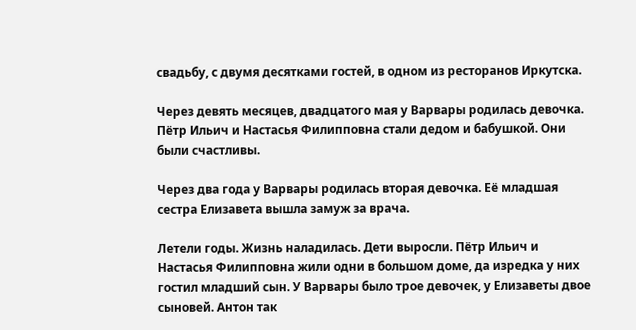свадьбу, с двумя десятками гостей, в одном из ресторанов Иркутска.

Через девять месяцев, двадцатого мая у Варвары родилась девочка. Пётр Ильич и Настасья Филипповна стали дедом и бабушкой. Они были счастливы.

Через два года у Варвары родилась вторая девочка. Её младшая сестра Елизавета вышла замуж за врача.

Летели годы. Жизнь наладилась. Дети выросли. Пётр Ильич и Настасья Филипповна жили одни в большом доме, да изредка у них гостил младший сын. У Варвары было трое девочек, у Елизаветы двое сыновей. Антон так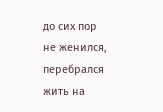до сих пор не женился, перебрался жить на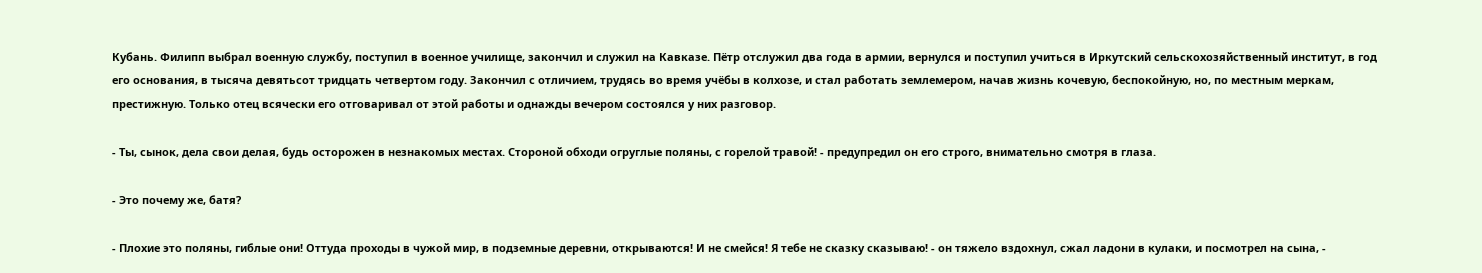Кубань. Филипп выбрал военную службу, поступил в военное училище, закончил и служил на Кавказе. Пётр отслужил два года в армии, вернулся и поступил учиться в Иркутский сельскохозяйственный институт, в год его основания, в тысяча девятьсот тридцать четвертом году. Закончил с отличием, трудясь во время учёбы в колхозе, и стал работать землемером, начав жизнь кочевую, беспокойную, но, по местным меркам, престижную. Только отец всячески его отговаривал от этой работы и однажды вечером состоялся у них разговор.

- Ты, сынок, дела свои делая, будь осторожен в незнакомых местах. Стороной обходи огруглые поляны, с горелой травой! - предупредил он его строго, внимательно смотря в глаза.

- Это почему же, батя?

- Плохие это поляны, гиблые они! Оттуда проходы в чужой мир, в подземные деревни, открываются! И не смейся! Я тебе не сказку сказываю! - он тяжело вздохнул, сжал ладони в кулаки, и посмотрел на сына, -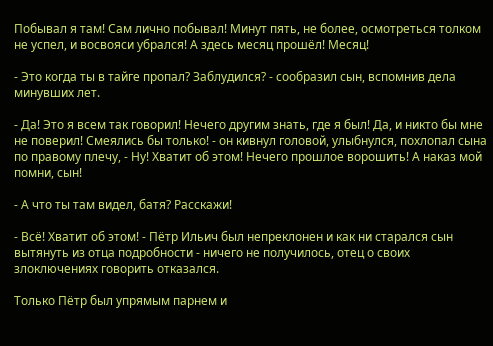Побывал я там! Сам лично побывал! Минут пять, не более, осмотреться толком не успел, и восвояси убрался! А здесь месяц прошёл! Месяц!

- Это когда ты в тайге пропал? Заблудился? - сообразил сын, вспомнив дела минувших лет.

- Да! Это я всем так говорил! Нечего другим знать, где я был! Да, и никто бы мне не поверил! Смеялись бы только! - он кивнул головой, улыбнулся, похлопал сына по правому плечу, - Ну! Хватит об этом! Нечего прошлое ворошить! А наказ мой помни, сын!

- А что ты там видел, батя? Расскажи!

- Всё! Хватит об этом! - Пётр Ильич был непреклонен и как ни старался сын вытянуть из отца подробности - ничего не получилось, отец о своих злоключениях говорить отказался.

Только Пётр был упрямым парнем и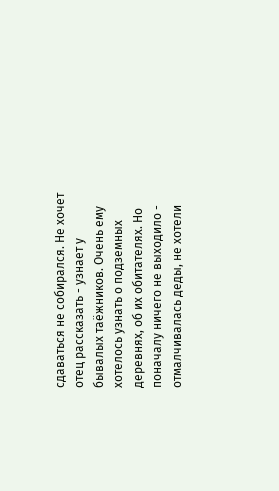сдаваться не собирался. Не хочет отец рассказать - узнает у бывалых таёжников. Очень ему хотелось узнать о подземных деревнях, об их обитателях. Но поначалу ничего не выходило - отмалчивалась деды, не хотели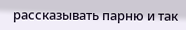рассказывать парню и так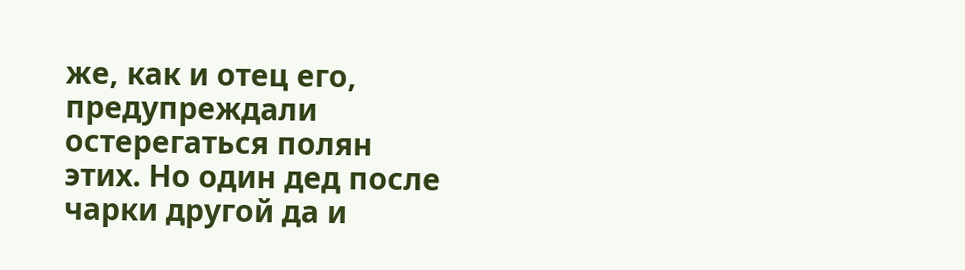же, как и отец его, предупреждали остерегаться полян этих. Но один дед после чарки другой да и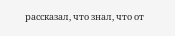рассказал, что знал, что от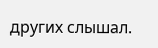других слышал.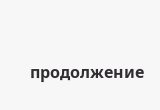продолжение